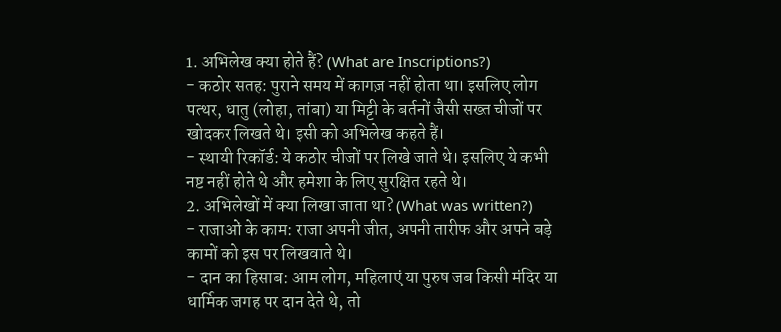1. अभिलेख क्या होते हैं? (What are Inscriptions?)
- कठोर सतह: पुराने समय में कागज़ नहीं होता था। इसलिए लोग पत्थर, धातु (लोहा, तांबा) या मिट्टी के बर्तनों जैसी सख्त चीजों पर खोदकर लिखते थे। इसी को अभिलेख कहते हैं।
- स्थायी रिकॉर्ड: ये कठोर चीजों पर लिखे जाते थे। इसलिए ये कभी नष्ट नहीं होते थे और हमेशा के लिए सुरक्षित रहते थे।
2. अभिलेखों में क्या लिखा जाता था? (What was written?)
- राजाओं के काम: राजा अपनी जीत, अपनी तारीफ और अपने बड़े कामों को इस पर लिखवाते थे।
- दान का हिसाब: आम लोग, महिलाएं या पुरुष जब किसी मंदिर या धार्मिक जगह पर दान देते थे, तो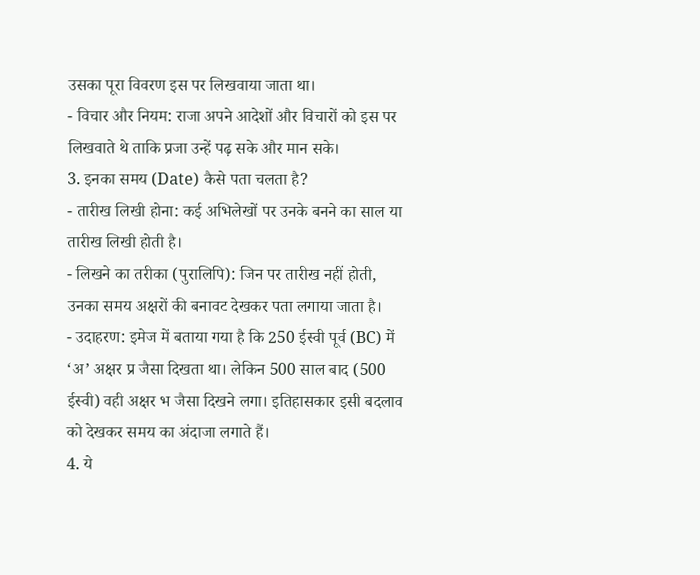उसका पूरा विवरण इस पर लिखवाया जाता था।
- विचार और नियम: राजा अपने आदेशों और विचारों को इस पर लिखवाते थे ताकि प्रजा उन्हें पढ़ सके और मान सके।
3. इनका समय (Date) कैसे पता चलता है?
- तारीख लिखी होना: कई अभिलेखों पर उनके बनने का साल या तारीख लिखी होती है।
- लिखने का तरीका (पुरालिपि): जिन पर तारीख नहीं होती, उनका समय अक्षरों की बनावट देखकर पता लगाया जाता है।
- उदाहरण: इमेज में बताया गया है कि 250 ईस्वी पूर्व (BC) में ‘अ’ अक्षर प्र जैसा दिखता था। लेकिन 500 साल बाद (500 ईस्वी) वही अक्षर भ जैसा दिखने लगा। इतिहासकार इसी बदलाव को देखकर समय का अंदाजा लगाते हैं।
4. ये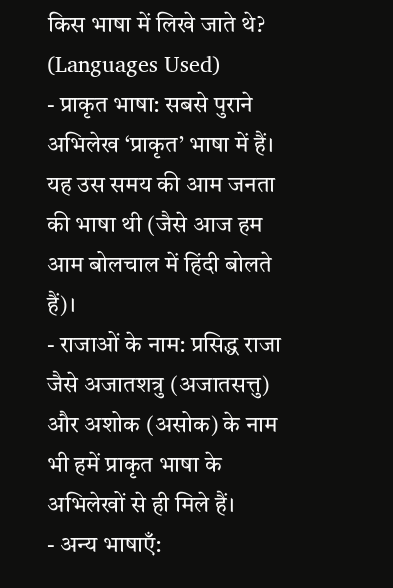किस भाषा में लिखे जाते थे? (Languages Used)
- प्राकृत भाषा: सबसे पुराने अभिलेख ‘प्राकृत’ भाषा में हैं। यह उस समय की आम जनता की भाषा थी (जैसे आज हम आम बोलचाल में हिंदी बोलते हैं)।
- राजाओं के नाम: प्रसिद्ध राजा जैसे अजातशत्रु (अजातसत्तु) और अशोक (असोक) के नाम भी हमें प्राकृत भाषा के अभिलेखों से ही मिले हैं।
- अन्य भाषाएँ: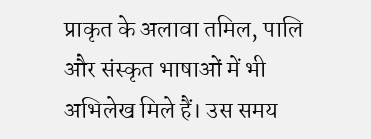प्राकृत के अलावा तमिल, पालि और संस्कृत भाषाओं में भी अभिलेख मिले हैं। उस समय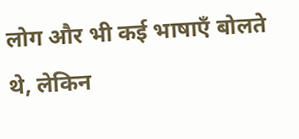लोग और भी कई भाषाएँ बोलते थे, लेकिन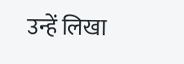उन्हें लिखा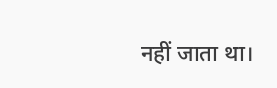नहीं जाता था।